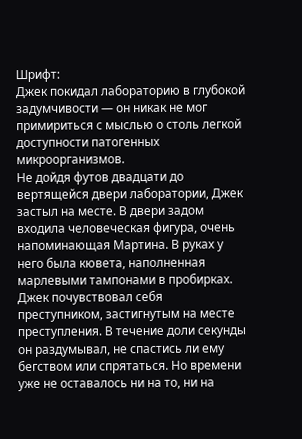Шрифт:
Джек покидал лабораторию в глубокой задумчивости — он никак не мог примириться с мыслью о столь легкой доступности патогенных микроорганизмов.
Не дойдя футов двадцати до вертящейся двери лаборатории, Джек застыл на месте. В двери задом входила человеческая фигура, очень напоминающая Мартина. В руках у него была кювета, наполненная марлевыми тампонами в пробирках.
Джек почувствовал себя преступником, застигнутым на месте преступления. В течение доли секунды он раздумывал, не спастись ли ему бегством или спрятаться. Но времени уже не оставалось ни на то, ни на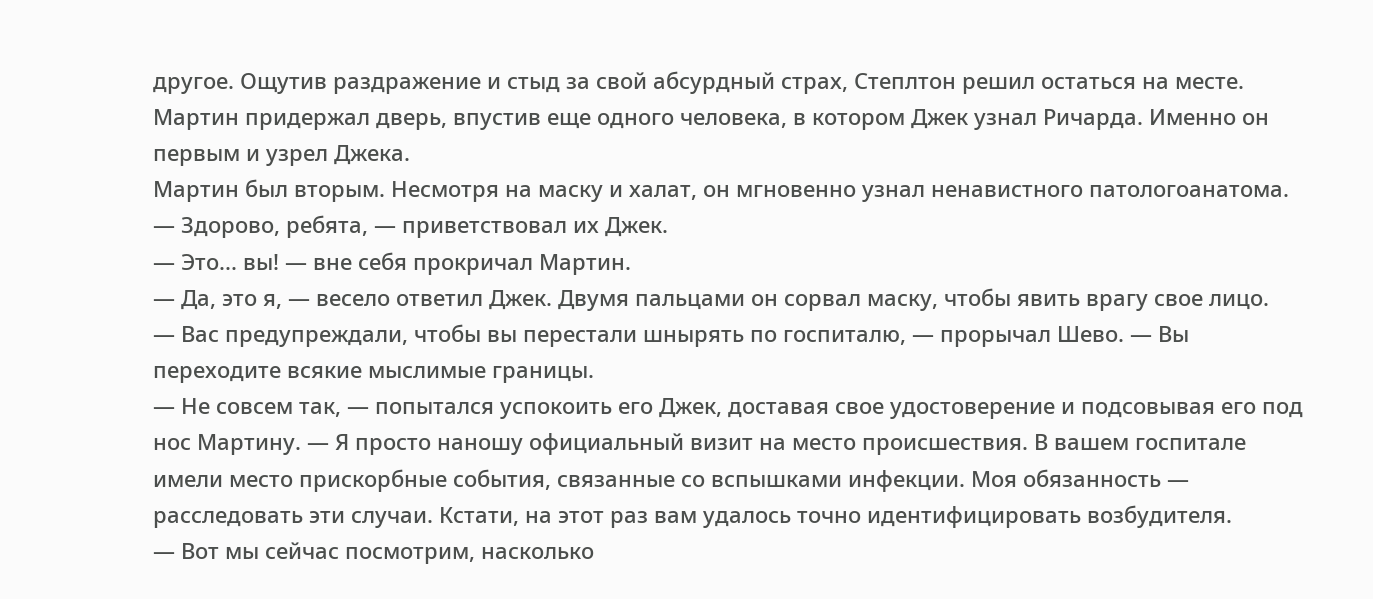другое. Ощутив раздражение и стыд за свой абсурдный страх, Степлтон решил остаться на месте.
Мартин придержал дверь, впустив еще одного человека, в котором Джек узнал Ричарда. Именно он первым и узрел Джека.
Мартин был вторым. Несмотря на маску и халат, он мгновенно узнал ненавистного патологоанатома.
— Здорово, ребята, — приветствовал их Джек.
— Это... вы! — вне себя прокричал Мартин.
— Да, это я, — весело ответил Джек. Двумя пальцами он сорвал маску, чтобы явить врагу свое лицо.
— Вас предупреждали, чтобы вы перестали шнырять по госпиталю, — прорычал Шево. — Вы переходите всякие мыслимые границы.
— Не совсем так, — попытался успокоить его Джек, доставая свое удостоверение и подсовывая его под нос Мартину. — Я просто наношу официальный визит на место происшествия. В вашем госпитале имели место прискорбные события, связанные со вспышками инфекции. Моя обязанность — расследовать эти случаи. Кстати, на этот раз вам удалось точно идентифицировать возбудителя.
— Вот мы сейчас посмотрим, насколько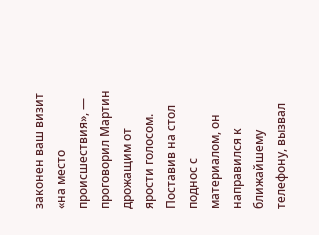законен ваш визит «на место происшествия», — проговорил Мартин дрожащим от ярости голосом. Поставив на стол поднос с материалом, он направился к ближайшему телефону, вызвал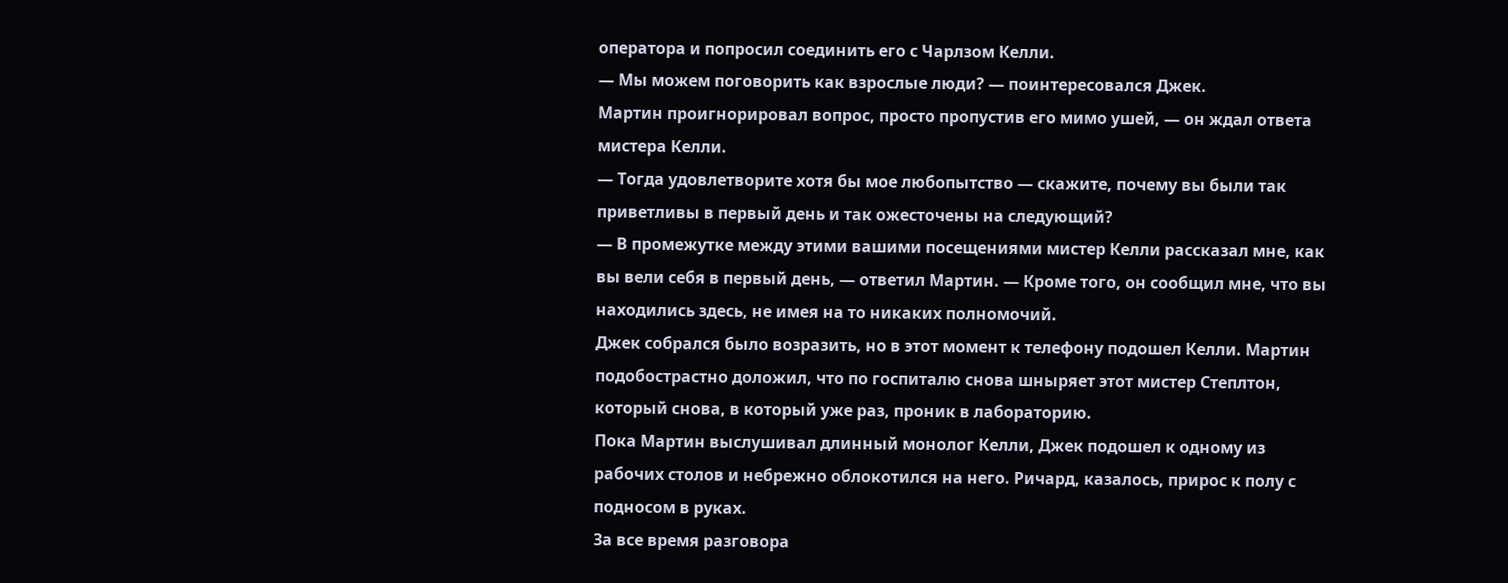оператора и попросил соединить его с Чарлзом Келли.
— Мы можем поговорить как взрослые люди? — поинтересовался Джек.
Мартин проигнорировал вопрос, просто пропустив его мимо ушей, — он ждал ответа мистера Келли.
— Тогда удовлетворите хотя бы мое любопытство — скажите, почему вы были так приветливы в первый день и так ожесточены на следующий?
— В промежутке между этими вашими посещениями мистер Келли рассказал мне, как вы вели себя в первый день, — ответил Мартин. — Кроме того, он сообщил мне, что вы находились здесь, не имея на то никаких полномочий.
Джек собрался было возразить, но в этот момент к телефону подошел Келли. Мартин подобострастно доложил, что по госпиталю снова шныряет этот мистер Степлтон, который снова, в который уже раз, проник в лабораторию.
Пока Мартин выслушивал длинный монолог Келли, Джек подошел к одному из рабочих столов и небрежно облокотился на него. Ричард, казалось, прирос к полу с подносом в руках.
За все время разговора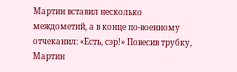Мартин вставил несколько междометий, а в конце по-военному отчеканил: «Есть, сэр!» Повесив трубку, Мартин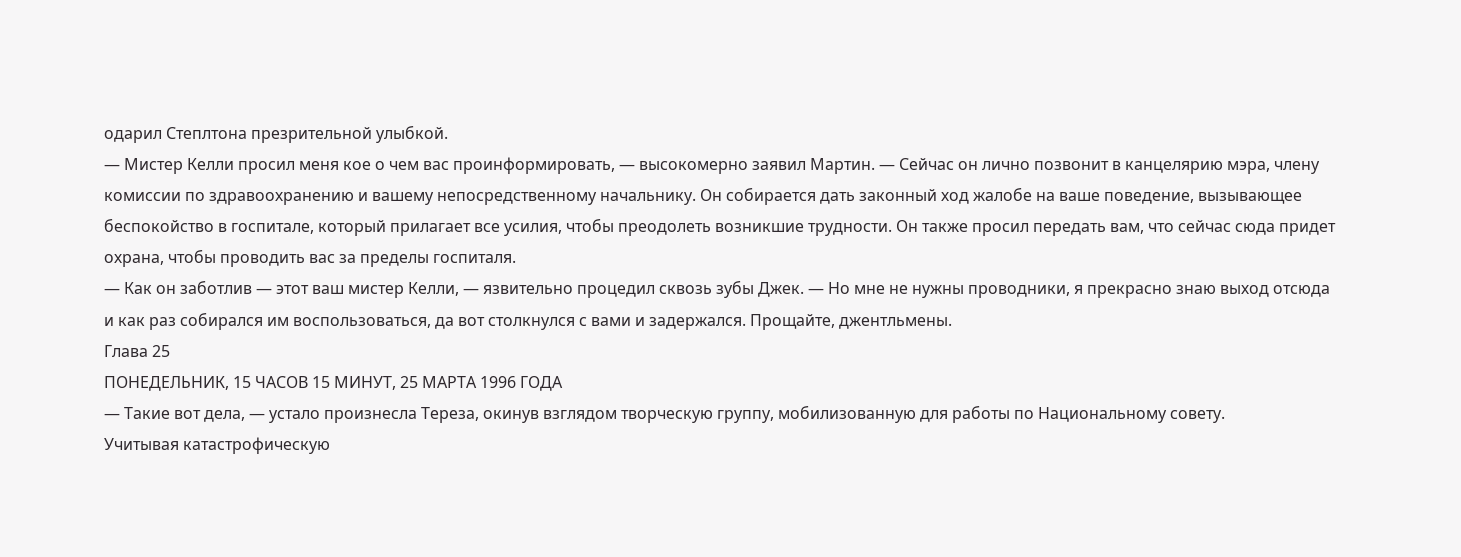одарил Степлтона презрительной улыбкой.
— Мистер Келли просил меня кое о чем вас проинформировать, — высокомерно заявил Мартин. — Сейчас он лично позвонит в канцелярию мэра, члену комиссии по здравоохранению и вашему непосредственному начальнику. Он собирается дать законный ход жалобе на ваше поведение, вызывающее беспокойство в госпитале, который прилагает все усилия, чтобы преодолеть возникшие трудности. Он также просил передать вам, что сейчас сюда придет охрана, чтобы проводить вас за пределы госпиталя.
— Как он заботлив — этот ваш мистер Келли, — язвительно процедил сквозь зубы Джек. — Но мне не нужны проводники, я прекрасно знаю выход отсюда и как раз собирался им воспользоваться, да вот столкнулся с вами и задержался. Прощайте, джентльмены.
Глава 25
ПОНЕДЕЛЬНИК, 15 ЧАСОВ 15 МИНУТ, 25 МАРТА 1996 ГОДА
— Такие вот дела, — устало произнесла Тереза, окинув взглядом творческую группу, мобилизованную для работы по Национальному совету.
Учитывая катастрофическую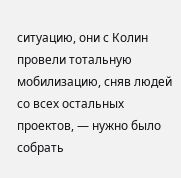ситуацию, они с Колин провели тотальную мобилизацию, сняв людей со всех остальных проектов, — нужно было собрать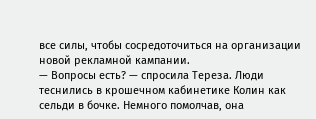все силы, чтобы сосредоточиться на организации новой рекламной кампании.
— Вопросы есть? — спросила Тереза. Люди теснились в крошечном кабинетике Колин как сельди в бочке. Немного помолчав, она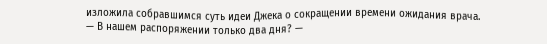изложила собравшимся суть идеи Джека о сокращении времени ожидания врача.
— В нашем распоряжении только два дня? —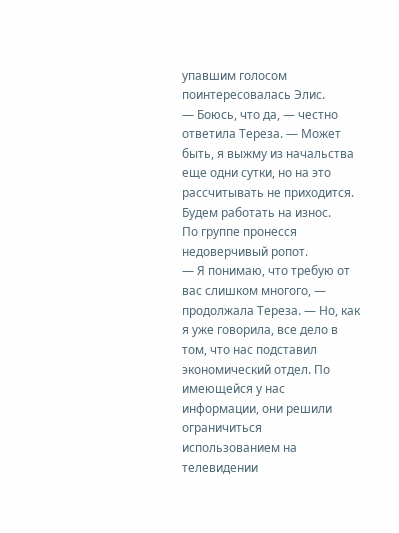упавшим голосом поинтересовалась Элис.
— Боюсь, что да, — честно ответила Тереза. — Может быть, я выжму из начальства еще одни сутки, но на это рассчитывать не приходится. Будем работать на износ.
По группе пронесся недоверчивый ропот.
— Я понимаю, что требую от вас слишком многого, — продолжала Тереза. — Но, как я уже говорила, все дело в том, что нас подставил экономический отдел. По имеющейся у нас информации, они решили ограничиться использованием на телевидении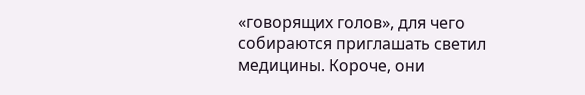«говорящих голов», для чего собираются приглашать светил медицины. Короче, они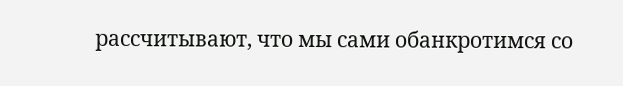рассчитывают, что мы сами обанкротимся со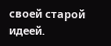своей старой идеей.